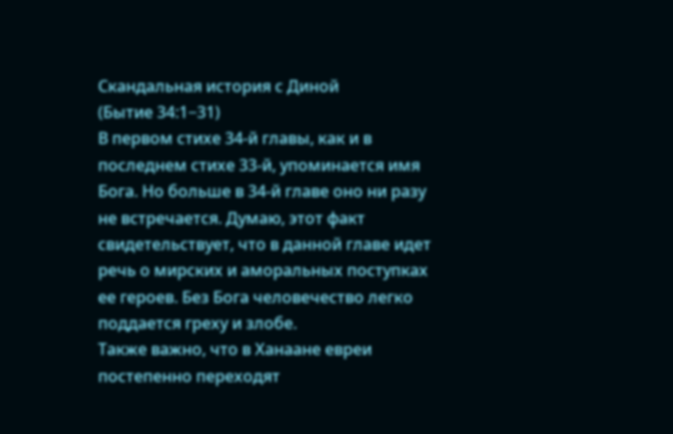Скандальная история с Диной
(Бытие 34:1−31)
В первом стихе 34-й главы, как и в последнем стихе 33-й, упоминается имя Бога. Но больше в 34-й главе оно ни разу не встречается. Думаю, этот факт свидетельствует, что в данной главе идет речь о мирских и аморальных поступках ее героев. Без Бога человечество легко поддается греху и злобе.
Также важно, что в Ханаане евреи постепенно переходят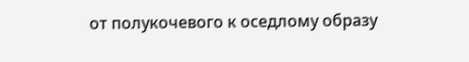от полукочевого к оседлому образу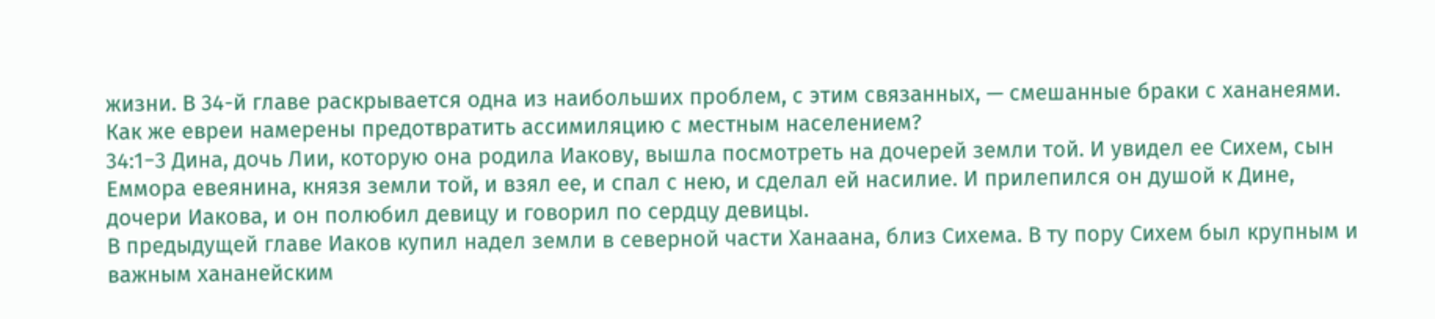жизни. В 34-й главе раскрывается одна из наибольших проблем, с этим связанных, — смешанные браки с хананеями. Как же евреи намерены предотвратить ассимиляцию с местным населением?
34:1−3 Дина, дочь Лии, которую она родила Иакову, вышла посмотреть на дочерей земли той. И увидел ее Сихем, сын Еммора евеянина, князя земли той, и взял ее, и спал с нею, и сделал ей насилие. И прилепился он душой к Дине, дочери Иакова, и он полюбил девицу и говорил по сердцу девицы.
В предыдущей главе Иаков купил надел земли в северной части Ханаана, близ Сихема. В ту пору Сихем был крупным и важным хананейским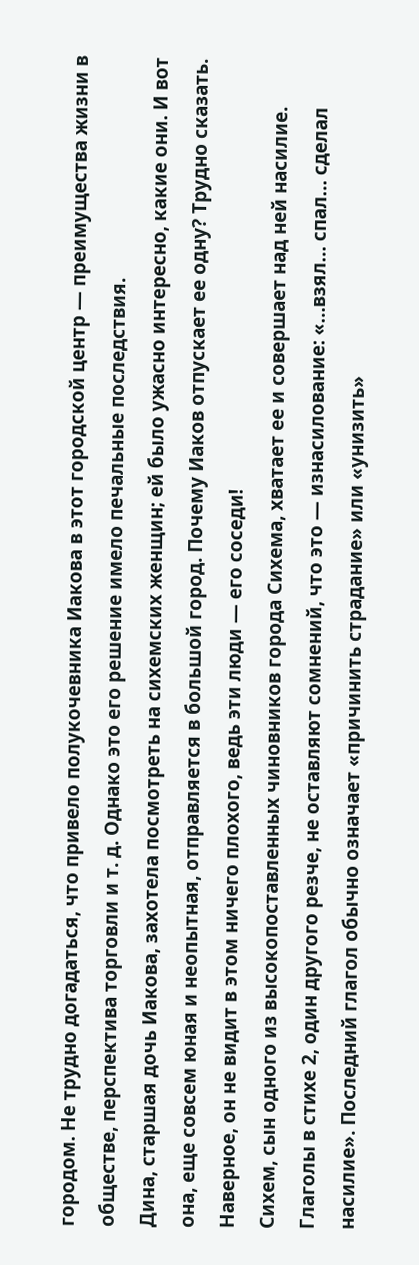городом. Не трудно догадаться, что привело полукочевника Иакова в этот городской центр — преимущества жизни в обществе, перспектива торговли и т. д. Однако это его решение имело печальные последствия.
Дина, старшая дочь Иакова, захотела посмотреть на сихемских женщин; ей было ужасно интересно, какие они. И вот она, еще совсем юная и неопытная, отправляется в большой город. Почему Иаков отпускает ее одну? Трудно сказать. Наверное, он не видит в этом ничего плохого, ведь эти люди — его соседи!
Сихем, сын одного из высокопоставленных чиновников города Сихема, хватает ее и совершает над ней насилие. Глаголы в стихе 2, один другого резче, не оставляют сомнений, что это — изнасилование: «…взял… спал… сделал насилие». Последний глагол обычно означает «причинить страдание» или «унизить»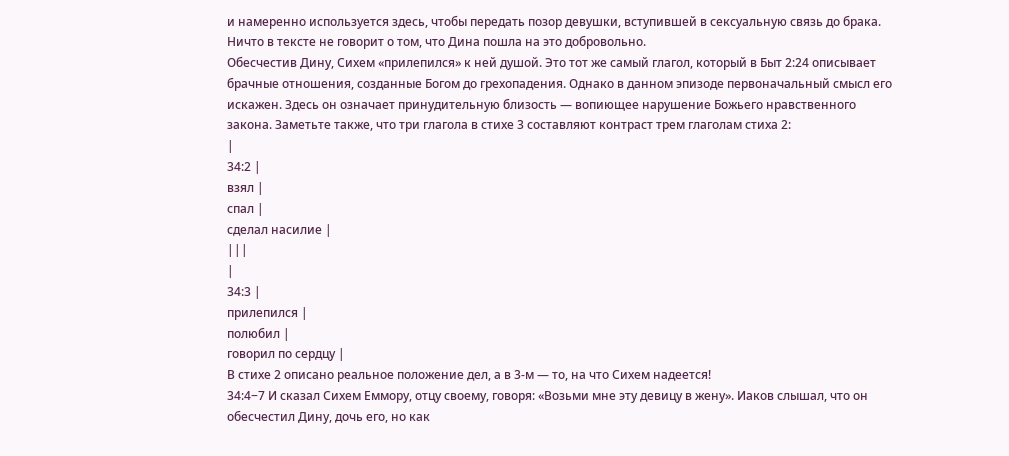и намеренно используется здесь, чтобы передать позор девушки, вступившей в сексуальную связь до брака. Ничто в тексте не говорит о том, что Дина пошла на это добровольно.
Обесчестив Дину, Сихем «прилепился» к ней душой. Это тот же самый глагол, который в Быт 2:24 описывает брачные отношения, созданные Богом до грехопадения. Однако в данном эпизоде первоначальный смысл его искажен. Здесь он означает принудительную близость — вопиющее нарушение Божьего нравственного закона. Заметьте также, что три глагола в стихе 3 составляют контраст трем глаголам стиха 2:
|
34:2 |
взял |
спал |
сделал насилие |
|||
|
34:3 |
прилепился |
полюбил |
говорил по сердцу |
В стихе 2 описано реальное положение дел, а в 3-м — то, на что Сихем надеется!
34:4−7 И сказал Сихем Еммору, отцу своему, говоря: «Возьми мне эту девицу в жену». Иаков слышал, что он обесчестил Дину, дочь его, но как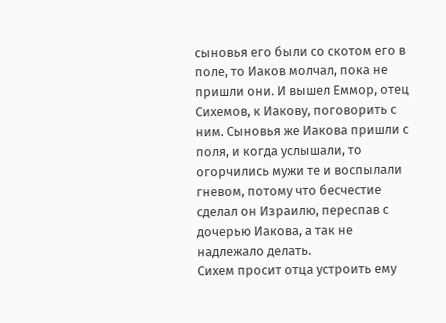сыновья его были со скотом его в поле, то Иаков молчал, пока не пришли они. И вышел Еммор, отец Сихемов, к Иакову, поговорить с ним. Сыновья же Иакова пришли с поля, и когда услышали, то огорчились мужи те и воспылали гневом, потому что бесчестие сделал он Израилю, переспав с дочерью Иакова, а так не надлежало делать.
Сихем просит отца устроить ему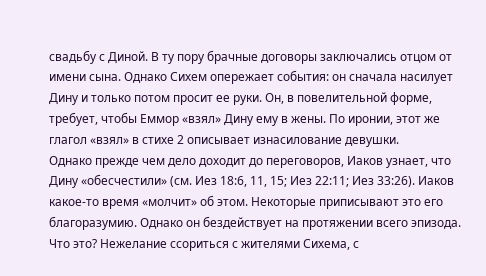свадьбу с Диной. В ту пору брачные договоры заключались отцом от имени сына. Однако Сихем опережает события: он сначала насилует Дину и только потом просит ее руки. Он, в повелительной форме, требует, чтобы Еммор «взял» Дину ему в жены. По иронии, этот же глагол «взял» в стихе 2 описывает изнасилование девушки.
Однако прежде чем дело доходит до переговоров, Иаков узнает, что Дину «обесчестили» (см. Иез 18:6, 11, 15; Иез 22:11; Иез 33:26). Иаков какое-то время «молчит» об этом. Некоторые приписывают это его благоразумию. Однако он бездействует на протяжении всего эпизода. Что это? Нежелание ссориться с жителями Сихема, с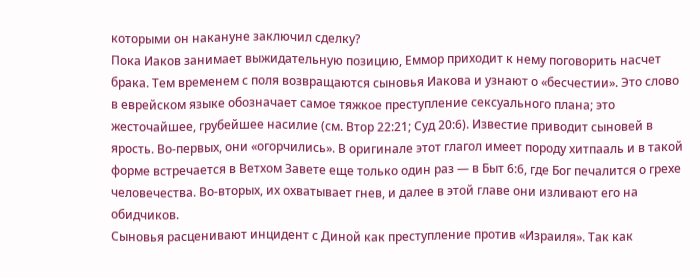которыми он накануне заключил сделку?
Пока Иаков занимает выжидательную позицию, Еммор приходит к нему поговорить насчет брака. Тем временем с поля возвращаются сыновья Иакова и узнают о «бесчестии». Это слово в еврейском языке обозначает самое тяжкое преступление сексуального плана; это жесточайшее, грубейшее насилие (см. Втор 22:21; Суд 20:6). Известие приводит сыновей в ярость. Во-первых, они «огорчились». В оригинале этот глагол имеет породу хитпааль и в такой форме встречается в Ветхом Завете еще только один раз — в Быт 6:6, где Бог печалится о грехе человечества. Во-вторых, их охватывает гнев, и далее в этой главе они изливают его на обидчиков.
Сыновья расценивают инцидент с Диной как преступление против «Израиля». Так как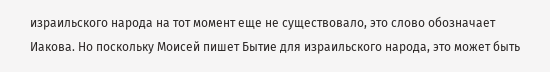израильского народа на тот момент еще не существовало, это слово обозначает Иакова. Но поскольку Моисей пишет Бытие для израильского народа, это может быть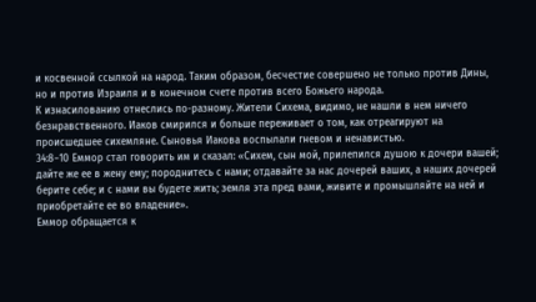и косвенной ссылкой на народ. Таким образом, бесчестие совершено не только против Дины, но и против Израиля и в конечном счете против всего Божьего народа.
К изнасилованию отнеслись по-разному. Жители Сихема, видимо, не нашли в нем ничего безнравственного. Иаков смирился и больше переживает о том, как отреагируют на происшедшее сихемляне. Сыновья Иакова воспылали гневом и ненавистью.
34:8−10 Еммор стал говорить им и сказал: «Сихем, сын мой, прилепился душою к дочери вашей; дайте же ее в жену ему; породнитесь с нами; отдавайте за нас дочерей ваших, а наших дочерей берите себе; и с нами вы будете жить; земля эта пред вами, живите и промышляйте на ней и приобретайте ее во владение».
Еммор обращается к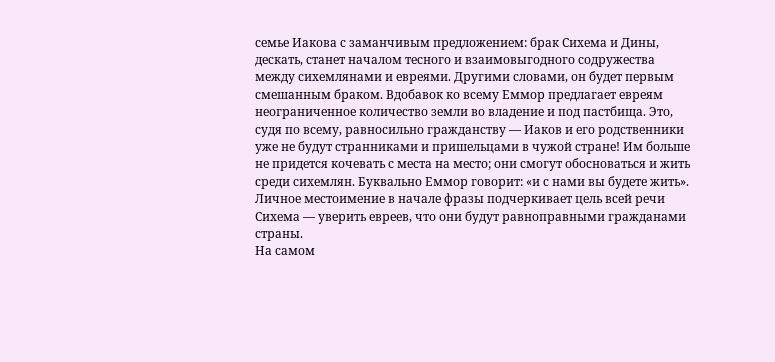семье Иакова с заманчивым предложением: брак Сихема и Дины, дескать, станет началом тесного и взаимовыгодного содружества между сихемлянами и евреями. Другими словами, он будет первым смешанным браком. Вдобавок ко всему Еммор предлагает евреям неограниченное количество земли во владение и под пастбища. Это, судя по всему, равносильно гражданству — Иаков и его родственники уже не будут странниками и пришельцами в чужой стране! Им больше не придется кочевать с места на место; они смогут обосноваться и жить среди сихемлян. Буквально Еммор говорит: «и с нами вы будете жить». Личное местоимение в начале фразы подчеркивает цель всей речи Сихема — уверить евреев, что они будут равноправными гражданами страны.
На самом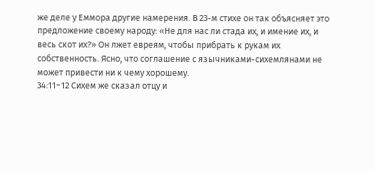же деле у Еммора другие намерения. В 23-м стихе он так объясняет это предложение своему народу: «Не для нас ли стада их, и имение их, и весь скот их?» Он лжет евреям, чтобы прибрать к рукам их собственность. Ясно, что соглашение с язычниками-сихемлянами не может привести ни к чему хорошему.
34:11−12 Сихем же сказал отцу и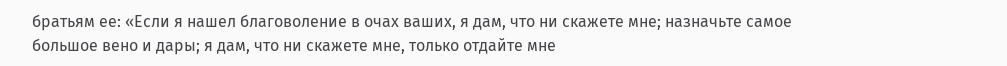братьям ее: «Если я нашел благоволение в очах ваших, я дам, что ни скажете мне; назначьте самое большое вено и дары; я дам, что ни скажете мне, только отдайте мне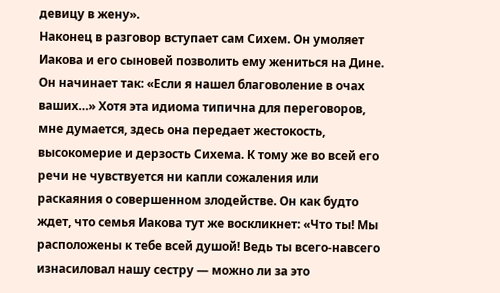девицу в жену».
Наконец в разговор вступает сам Сихем. Он умоляет Иакова и его сыновей позволить ему жениться на Дине. Он начинает так: «Если я нашел благоволение в очах ваших…» Хотя эта идиома типична для переговоров, мне думается, здесь она передает жестокость, высокомерие и дерзость Сихема. К тому же во всей его речи не чувствуется ни капли сожаления или раскаяния о совершенном злодействе. Он как будто ждет, что семья Иакова тут же воскликнет: «Что ты! Мы расположены к тебе всей душой! Ведь ты всего-навсего изнасиловал нашу сестру — можно ли за это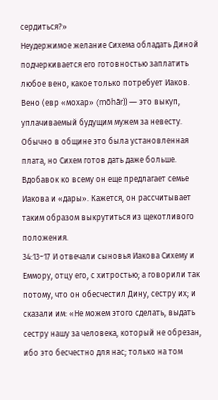сердиться?»
Неудержимое желание Сихема обладать Диной подчеркивается его готовностью заплатить любое вено, какое только потребует Иаков. Вено (евр «мохар» (mōhār)) — это выкуп, уплачиваемый будущим мужем за невесту. Обычно в общине это была установленная плата, но Сихем готов дать даже больше. Вдобавок ко всему он еще предлагает семье Иакова и «дары». Кажется, он рассчитывает таким образом выкрутиться из щекотливого положения.
34:13−17 И отвечали сыновья Иакова Сихему и Еммору, отцу его, с хитростью; а говорили так потому, что он обесчестил Дину, сестру их; и сказали им: «Не можем этого сделать, выдать сестру нашу за человека, который не обрезан, ибо это бесчестно для нас; только на том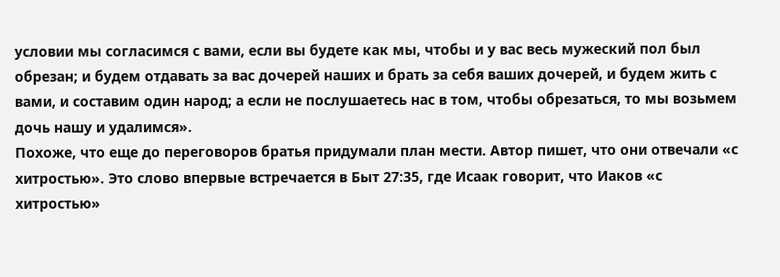условии мы согласимся с вами, если вы будете как мы, чтобы и у вас весь мужеский пол был обрезан; и будем отдавать за вас дочерей наших и брать за себя ваших дочерей, и будем жить с вами, и составим один народ; а если не послушаетесь нас в том, чтобы обрезаться, то мы возьмем дочь нашу и удалимся».
Похоже, что еще до переговоров братья придумали план мести. Автор пишет, что они отвечали «с хитростью». Это слово впервые встречается в Быт 27:35, где Исаак говорит, что Иаков «с хитростью»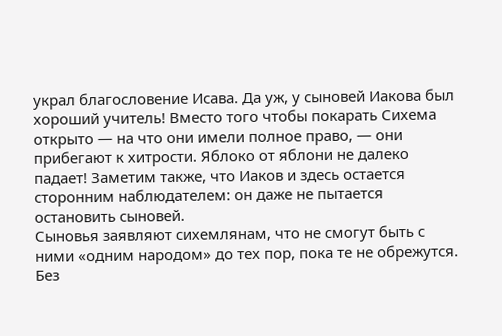украл благословение Исава. Да уж, у сыновей Иакова был хороший учитель! Вместо того чтобы покарать Сихема открыто — на что они имели полное право, — они прибегают к хитрости. Яблоко от яблони не далеко падает! Заметим также, что Иаков и здесь остается сторонним наблюдателем: он даже не пытается остановить сыновей.
Сыновья заявляют сихемлянам, что не смогут быть с ними «одним народом» до тех пор, пока те не обрежутся. Без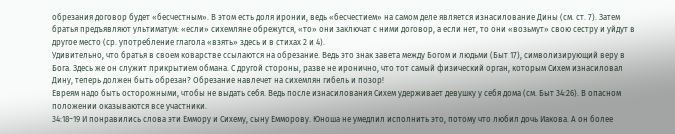обрезания договор будет «бесчестным». В этом есть доля иронии, ведь «бесчестием» на самом деле является изнасилование Дины (см. ст. 7). Затем братья предъявляют ультиматум: «если» сихемляне обрежутся, «то» они заключат с ними договор, а если нет, то они «возьмут» свою сестру и уйдут в другое место (ср. употребление глагола «взять» здесь и в стихах 2 и 4).
Удивительно, что братья в своем коварстве ссылаются на обрезание. Ведь это знак завета между Богом и людьми (Быт 17), символизирующий веру в Бога. Здесь же он служит прикрытием обмана. С другой стороны, разве не иронично, что тот самый физический орган, которым Сихем изнасиловал Дину, теперь должен быть обрезан? Обрезание навлечет на сихемлян гибель и позор!
Евреям надо быть осторожными, чтобы не выдать себя. Ведь после изнасилования Сихем удерживает девушку у себя дома (см. Быт 34:26). В опасном положении оказываются все участники.
34:18−19 И понравились слова эти Еммору и Сихему, сыну Емморову. Юноша не умедлил исполнить это, потому что любил дочь Иакова. А он более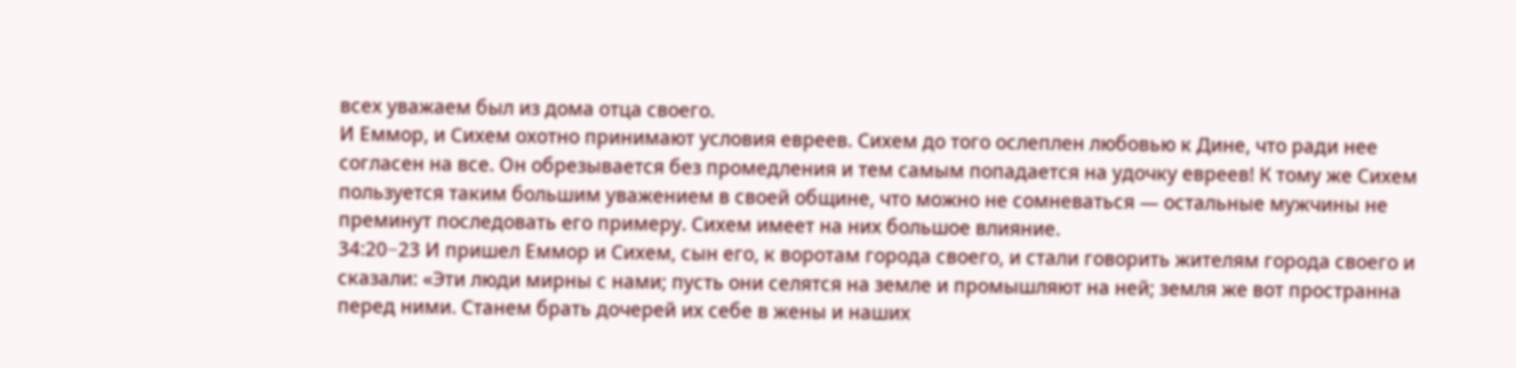всех уважаем был из дома отца своего.
И Еммор, и Сихем охотно принимают условия евреев. Сихем до того ослеплен любовью к Дине, что ради нее согласен на все. Он обрезывается без промедления и тем самым попадается на удочку евреев! К тому же Сихем пользуется таким большим уважением в своей общине, что можно не сомневаться — остальные мужчины не преминут последовать его примеру. Сихем имеет на них большое влияние.
34:20−23 И пришел Еммор и Сихем, сын его, к воротам города своего, и стали говорить жителям города своего и сказали: «Эти люди мирны с нами; пусть они селятся на земле и промышляют на ней; земля же вот пространна перед ними. Станем брать дочерей их себе в жены и наших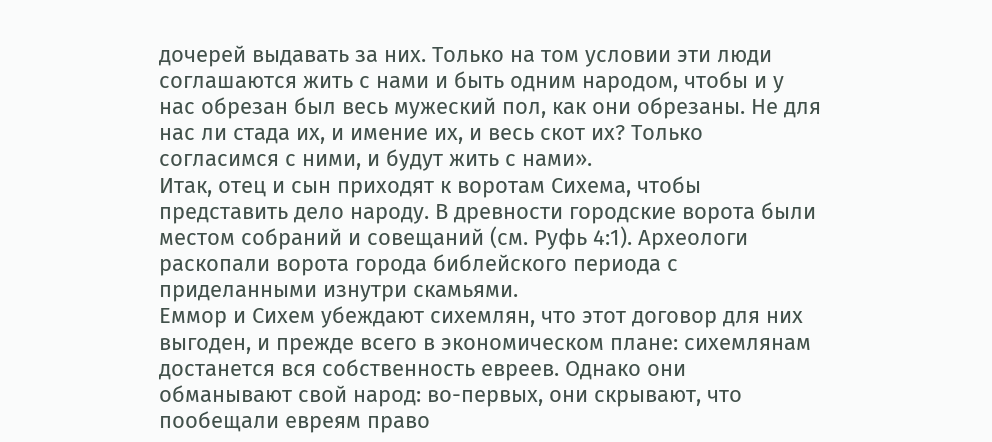дочерей выдавать за них. Только на том условии эти люди соглашаются жить с нами и быть одним народом, чтобы и у нас обрезан был весь мужеский пол, как они обрезаны. Не для нас ли стада их, и имение их, и весь скот их? Только согласимся с ними, и будут жить с нами».
Итак, отец и сын приходят к воротам Сихема, чтобы представить дело народу. В древности городские ворота были местом собраний и совещаний (см. Руфь 4:1). Археологи раскопали ворота города библейского периода с приделанными изнутри скамьями.
Еммор и Сихем убеждают сихемлян, что этот договор для них выгоден, и прежде всего в экономическом плане: сихемлянам достанется вся собственность евреев. Однако они обманывают свой народ: во-первых, они скрывают, что пообещали евреям право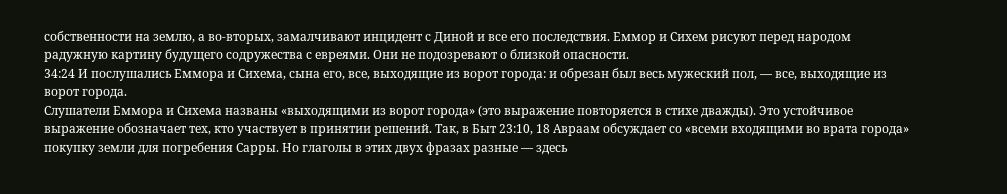собственности на землю, а во-вторых, замалчивают инцидент с Диной и все его последствия. Еммор и Сихем рисуют перед народом радужную картину будущего содружества с евреями. Они не подозревают о близкой опасности.
34:24 И послушались Еммора и Сихема, сына его, все, выходящие из ворот города: и обрезан был весь мужеский пол, — все, выходящие из ворот города.
Слушатели Еммора и Сихема названы «выходящими из ворот города» (это выражение повторяется в стихе дважды). Это устойчивое выражение обозначает тех, кто участвует в принятии решений. Так, в Быт 23:10, 18 Авраам обсуждает со «всеми входящими во врата города» покупку земли для погребения Сарры. Но глаголы в этих двух фразах разные — здесь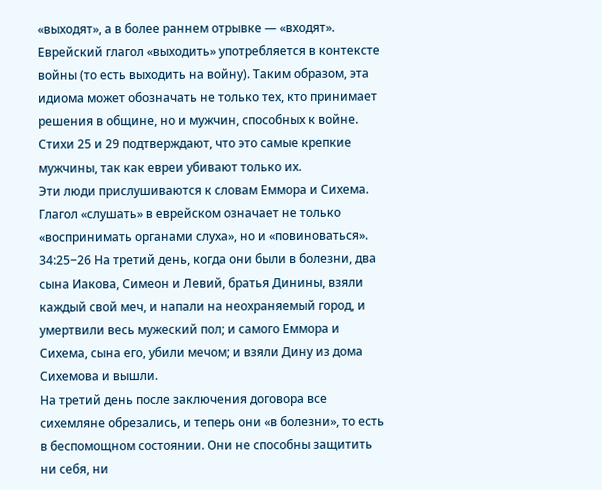«выходят», а в более раннем отрывке — «входят». Еврейский глагол «выходить» употребляется в контексте войны (то есть выходить на войну). Таким образом, эта идиома может обозначать не только тех, кто принимает решения в общине, но и мужчин, способных к войне. Стихи 25 и 29 подтверждают, что это самые крепкие мужчины, так как евреи убивают только их.
Эти люди прислушиваются к словам Еммора и Сихема. Глагол «слушать» в еврейском означает не только «воспринимать органами слуха», но и «повиноваться».
34:25−26 На третий день, когда они были в болезни, два сына Иакова, Симеон и Левий, братья Динины, взяли каждый свой меч, и напали на неохраняемый город, и умертвили весь мужеский пол; и самого Еммора и Сихема, сына его, убили мечом; и взяли Дину из дома Сихемова и вышли.
На третий день после заключения договора все сихемляне обрезались, и теперь они «в болезни», то есть в беспомощном состоянии. Они не способны защитить ни себя, ни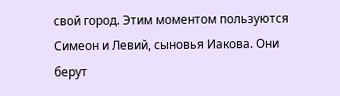свой город. Этим моментом пользуются Симеон и Левий, сыновья Иакова. Они берут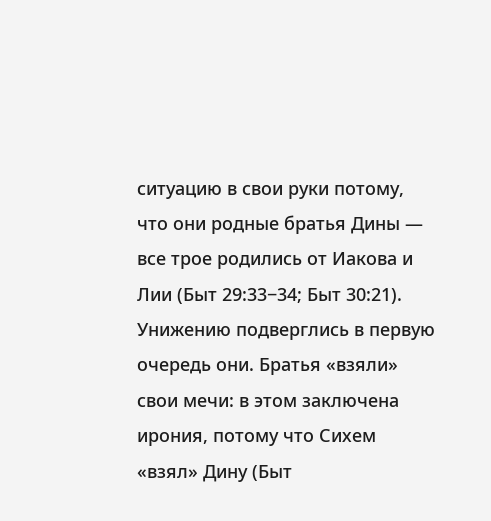ситуацию в свои руки потому, что они родные братья Дины — все трое родились от Иакова и Лии (Быт 29:33−34; Быт 30:21). Унижению подверглись в первую очередь они. Братья «взяли» свои мечи: в этом заключена ирония, потому что Сихем «взял» Дину (Быт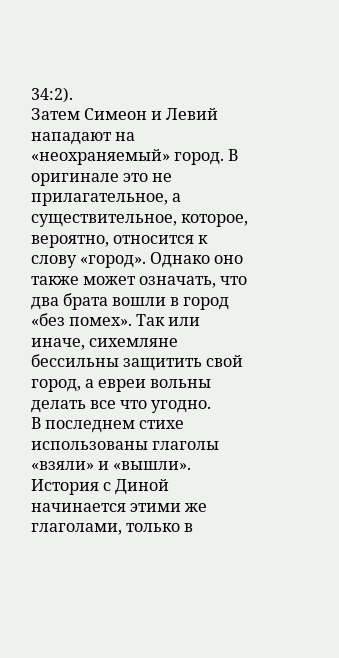34:2).
Затем Симеон и Левий нападают на «неохраняемый» город. В оригинале это не прилагательное, а существительное, которое, вероятно, относится к слову «город». Однако оно также может означать, что два брата вошли в город «без помех». Так или иначе, сихемляне бессильны защитить свой город, а евреи вольны делать все что угодно.
В последнем стихе использованы глаголы «взяли» и «вышли». История с Диной начинается этими же глаголами, только в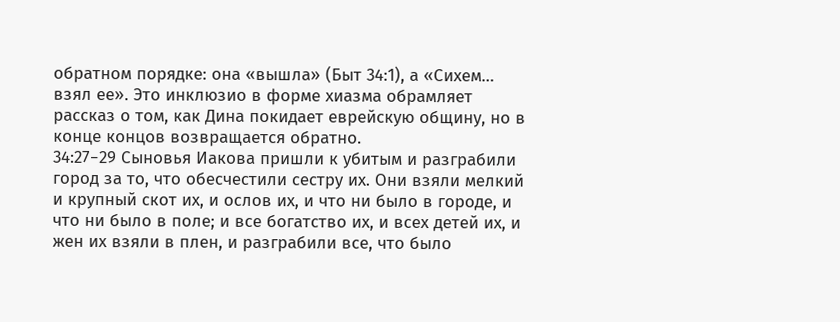обратном порядке: она «вышла» (Быт 34:1), а «Сихем… взял ее». Это инклюзио в форме хиазма обрамляет рассказ о том, как Дина покидает еврейскую общину, но в конце концов возвращается обратно.
34:27−29 Сыновья Иакова пришли к убитым и разграбили город за то, что обесчестили сестру их. Они взяли мелкий и крупный скот их, и ослов их, и что ни было в городе, и что ни было в поле; и все богатство их, и всех детей их, и жен их взяли в плен, и разграбили все, что было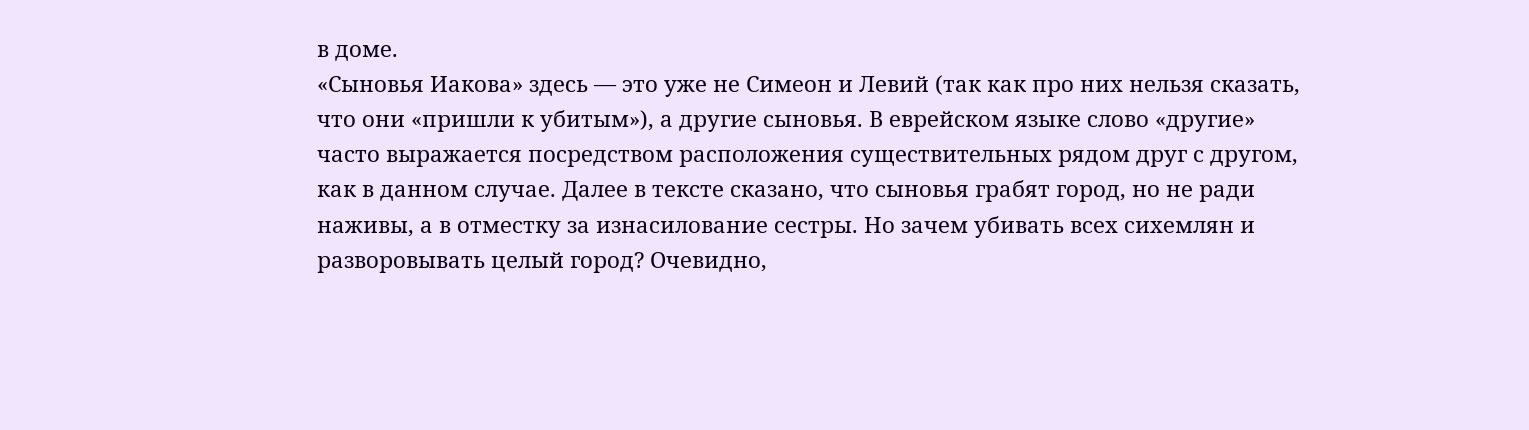в доме.
«Сыновья Иакова» здесь — это уже не Симеон и Левий (так как про них нельзя сказать, что они «пришли к убитым»), а другие сыновья. В еврейском языке слово «другие» часто выражается посредством расположения существительных рядом друг с другом, как в данном случае. Далее в тексте сказано, что сыновья грабят город, но не ради наживы, а в отместку за изнасилование сестры. Но зачем убивать всех сихемлян и разворовывать целый город? Очевидно,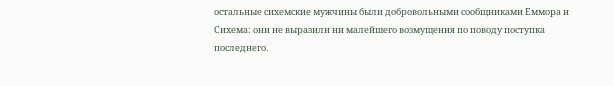остальные сихемские мужчины были добровольными сообщниками Еммора и Сихема: они не выразили ни малейшего возмущения по поводу поступка последнего.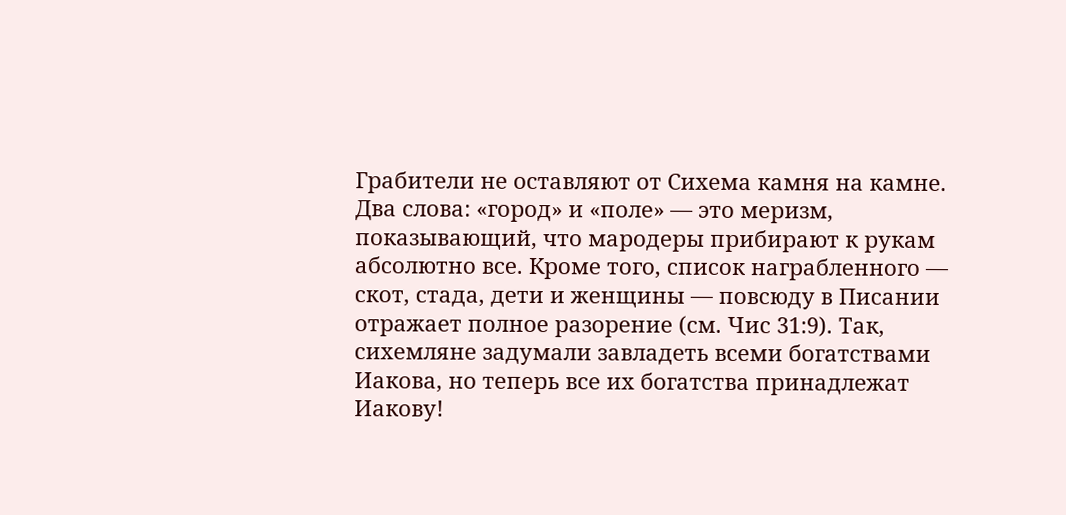Грабители не оставляют от Сихема камня на камне. Два слова: «город» и «поле» — это меризм, показывающий, что мародеры прибирают к рукам абсолютно все. Кроме того, список награбленного — скот, стада, дети и женщины — повсюду в Писании отражает полное разорение (см. Чис 31:9). Так, сихемляне задумали завладеть всеми богатствами Иакова, но теперь все их богатства принадлежат Иакову!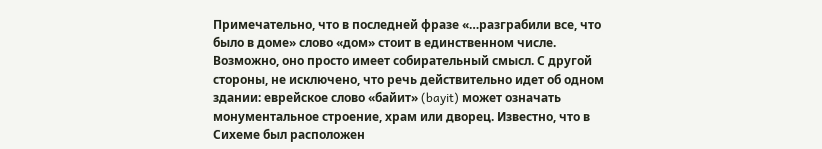Примечательно, что в последней фразе «…разграбили все, что было в доме» слово «дом» стоит в единственном числе. Возможно, оно просто имеет собирательный смысл. С другой стороны, не исключено, что речь действительно идет об одном здании: еврейское слово «байит» (bayit) может означать монументальное строение, храм или дворец. Известно, что в Сихеме был расположен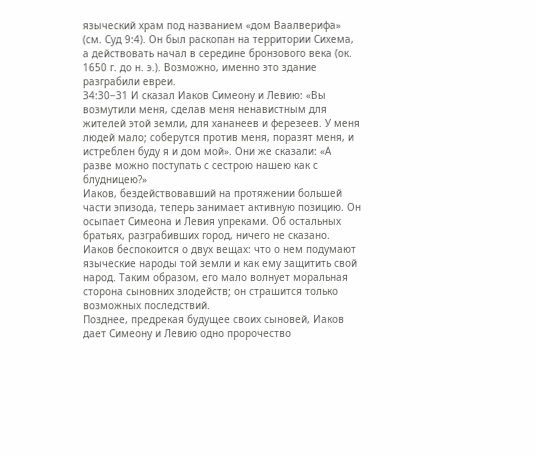языческий храм под названием «дом Ваалверифа» (см. Суд 9:4). Он был раскопан на территории Сихема, а действовать начал в середине бронзового века (ок. 1650 г. до н. э.). Возможно, именно это здание разграбили евреи.
34:30−31 И сказал Иаков Симеону и Левию: «Вы возмутили меня, сделав меня ненавистным для жителей этой земли, для хананеев и ферезеев. У меня людей мало; соберутся против меня, поразят меня, и истреблен буду я и дом мой». Они же сказали: «А разве можно поступать с сестрою нашею как с блудницею?»
Иаков, бездействовавший на протяжении большей части эпизода, теперь занимает активную позицию. Он осыпает Симеона и Левия упреками. Об остальных братьях, разграбивших город, ничего не сказано. Иаков беспокоится о двух вещах: что о нем подумают языческие народы той земли и как ему защитить свой народ. Таким образом, его мало волнует моральная сторона сыновних злодейств; он страшится только возможных последствий.
Позднее, предрекая будущее своих сыновей, Иаков дает Симеону и Левию одно пророчество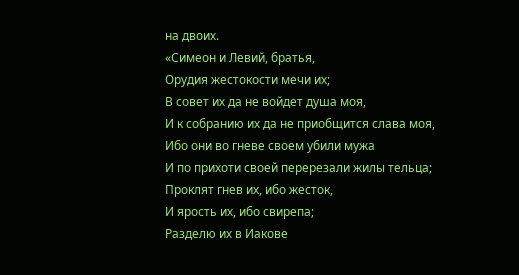на двоих.
«Симеон и Левий, братья,
Орудия жестокости мечи их;
В совет их да не войдет душа моя,
И к собранию их да не приобщится слава моя,
Ибо они во гневе своем убили мужа
И по прихоти своей перерезали жилы тельца;
Проклят гнев их, ибо жесток,
И ярость их, ибо свирепа;
Разделю их в Иакове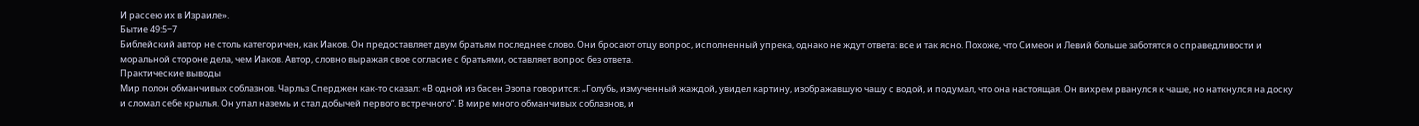И рассею их в Израиле».
Бытие 49:5−7
Библейский автор не столь категоричен, как Иаков. Он предоставляет двум братьям последнее слово. Они бросают отцу вопрос, исполненный упрека, однако не ждут ответа: все и так ясно. Похоже, что Симеон и Левий больше заботятся о справедливости и моральной стороне дела, чем Иаков. Автор, словно выражая свое согласие с братьями, оставляет вопрос без ответа.
Практические выводы
Мир полон обманчивых соблазнов. Чарльз Сперджен как-то сказал: «В одной из басен Эзопа говорится: „Голубь, измученный жаждой, увидел картину, изображавшую чашу с водой, и подумал, что она настоящая. Он вихрем рванулся к чаше, но наткнулся на доску и сломал себе крылья. Он упал наземь и стал добычей первого встречного“. В мире много обманчивых соблазнов, и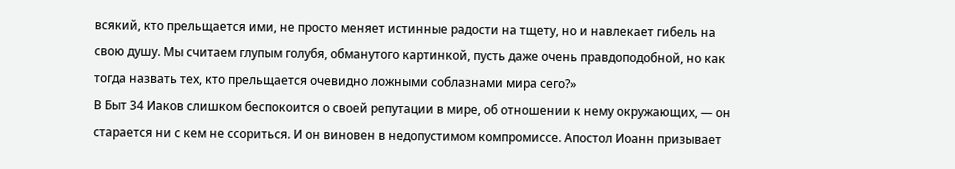всякий, кто прельщается ими, не просто меняет истинные радости на тщету, но и навлекает гибель на свою душу. Мы считаем глупым голубя, обманутого картинкой, пусть даже очень правдоподобной, но как тогда назвать тех, кто прельщается очевидно ложными соблазнами мира сего?»
В Быт 34 Иаков слишком беспокоится о своей репутации в мире, об отношении к нему окружающих, — он старается ни с кем не ссориться. И он виновен в недопустимом компромиссе. Апостол Иоанн призывает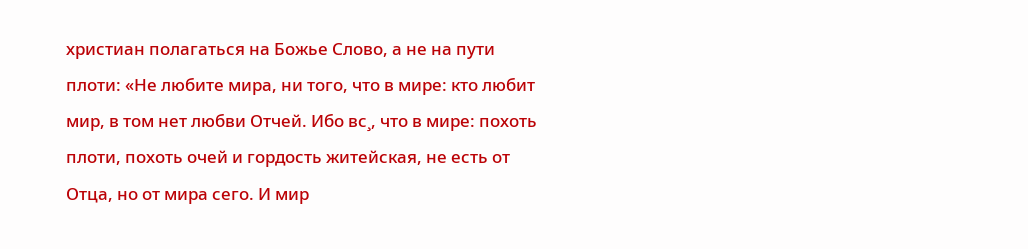христиан полагаться на Божье Слово, а не на пути плоти: «Не любите мира, ни того, что в мире: кто любит мир, в том нет любви Отчей. Ибо вс¸, что в мире: похоть плоти, похоть очей и гордость житейская, не есть от Отца, но от мира сего. И мир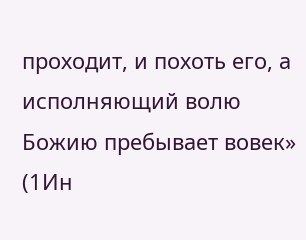проходит, и похоть его, а исполняющий волю Божию пребывает вовек» (1Ин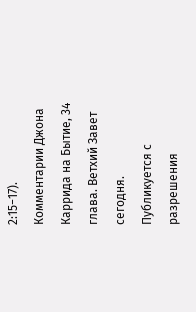2:15−17).
Комментарии Джона Каррида на Бытие, 34 глава. Ветхий Завет сегодня.
Публикуется с разрешения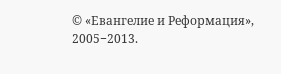© «Евангелие и Реформация»,
2005−2013.